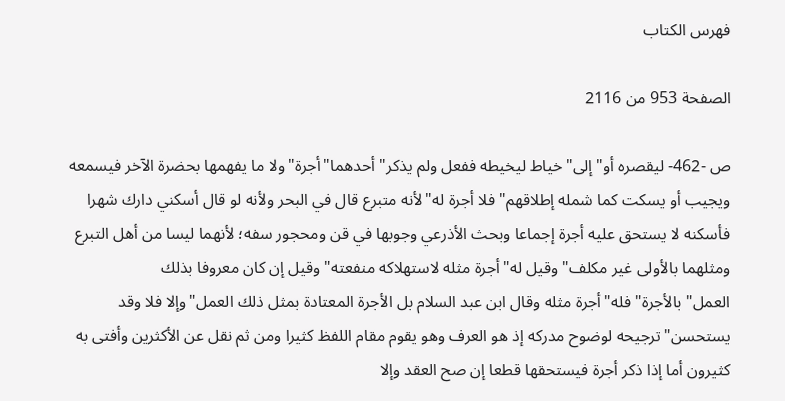فهرس الكتاب

الصفحة 953 من 2116

ص -462- ليقصره أو"إلى"خياط ليخيطه ففعل ولم يذكر"أحدهما"أجرة"ولا ما يفهمها بحضرة الآخر فيسمعه ويجيب أو يسكت كما شمله إطلاقهم"فلا أجرة له"لأنه متبرع قال في البحر ولأنه لو قال أسكني دارك شهرا فأسكنه لا يستحق عليه أجرة إجماعا وبحث الأذرعي وجوبها في قن ومحجور سفه؛ لأنهما ليسا من أهل التبرع ومثلهما بالأولى غير مكلف"وقيل له"أجرة مثله لاستهلاكه منفعته"وقيل إن كان معروفا بذلك العمل"بالأجرة"فله"أجرة مثله وقال ابن عبد السلام بل الأجرة المعتادة بمثل ذلك العمل"وإلا فلا وقد يستحسن"ترجيحه لوضوح مدركه إذ هو العرف وهو يقوم مقام اللفظ كثيرا ومن ثم نقل عن الأكثرين وأفتى به كثيرون أما إذا ذكر أجرة فيستحقها قطعا إن صح العقد وإلا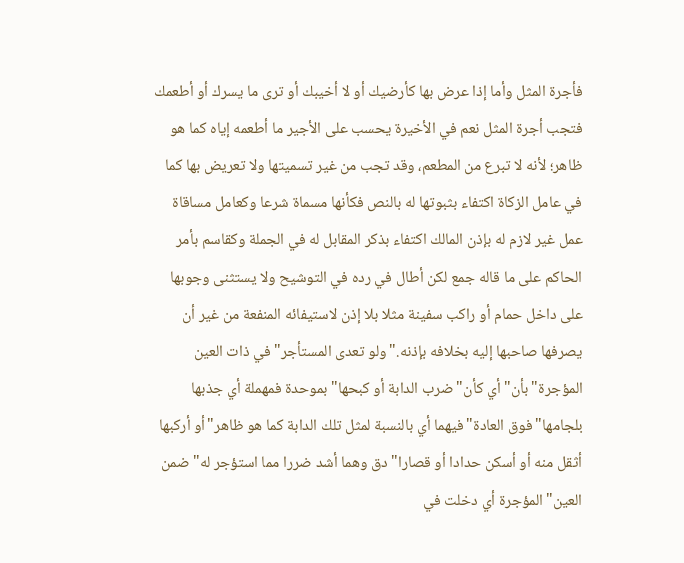فأجرة المثل وأما إذا عرض بها كأرضيك أو لا أخيبك أو ترى ما يسرك أو أطعمك فتجب أجرة المثل نعم في الأخيرة يحسب على الأجير ما أطعمه إياه كما هو ظاهر؛ لأنه لا تبرع من المطعم، وقد تجب من غير تسميتها ولا تعريض بها كما في عامل الزكاة اكتفاء بثبوتها له بالنص فكأنها مسماة شرعا وكعامل مساقاة عمل غير لازم له بإذن المالك اكتفاء بذكر المقابل له في الجملة وكقاسم بأمر الحاكم على ما قاله جمع لكن أطال في رده في التوشيح ولا يستثنى وجوبها على داخل حمام أو راكب سفينة مثلا بلا إذن لاستيفائه المنفعة من غير أن يصرفها صاحبها إليه بخلافه بإذنه."ولو تعدى المستأجر"في ذات العين المؤجرة"بأن"أي كأن"ضرب الدابة أو كبحها"بموحدة فمهملة أي جذبها بلجامها"فوق العادة"فيهما أي بالنسبة لمثل تلك الدابة كما هو ظاهر"أو أركبها أثقل منه أو أسكن حدادا أو قصارا"دق وهما أشد ضررا مما استؤجر له"ضمن العين"المؤجرة أي دخلت في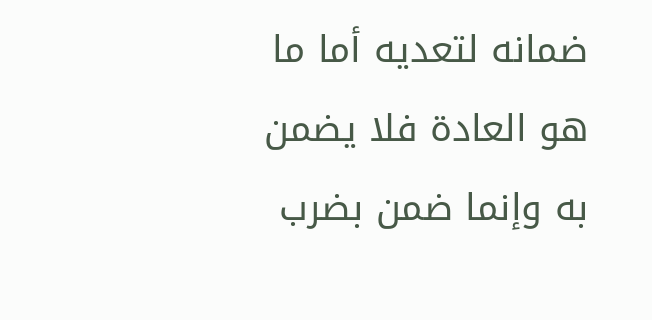ضمانه لتعديه أما ما هو العادة فلا يضمن به وإنما ضمن بضرب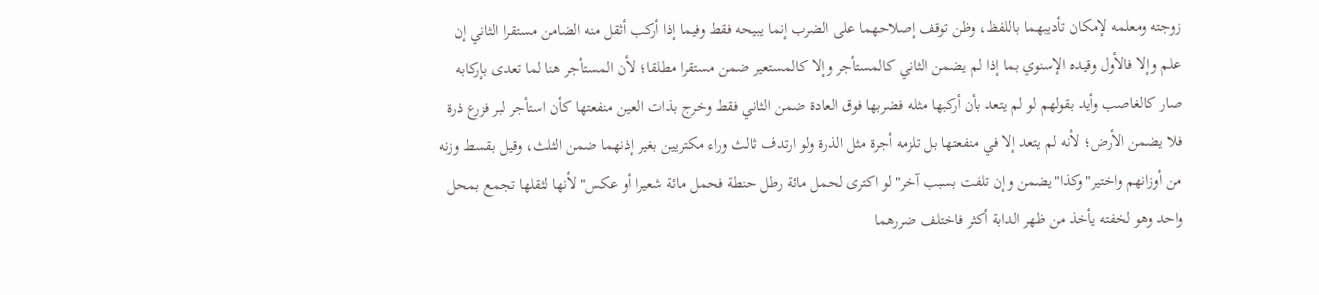زوجته ومعلمه لإمكان تأديبهما باللفظ، وظن توقف إصلاحهما على الضرب إنما يبيحه فقط وفيما إذا أركب أثقل منه الضامن مستقرا الثاني إن علم وإلا فالأول وقيده الإسنوي بما إذا لم يضمن الثاني كالمستأجر وإلا كالمستعير ضمن مستقرا مطلقا؛ لأن المستأجر هنا لما تعدى بإركابه صار كالغاصب وأيد بقولهم لو لم يتعد بأن أركبها مثله فضربها فوق العادة ضمن الثاني فقط وخرج بذات العين منفعتها كأن استأجر لبر فزرع ذرة فلا يضمن الأرض؛ لأنه لم يتعد إلا في منفعتها بل تلزمه أجرة مثل الذرة ولو ارتدف ثالث وراء مكتريين بغير إذنهما ضمن الثلث، وقيل بقسط وزنه من أوزانهم واختير"وكذا"يضمن وإن تلفت بسبب آخر"لو اكترى لحمل مائة رطل حنطة فحمل مائة شعيرا أو عكس"لأنها لثقلها تجمع بمحل واحد وهو لخفته يأخذ من ظهر الدابة أكثر فاختلف ضررهما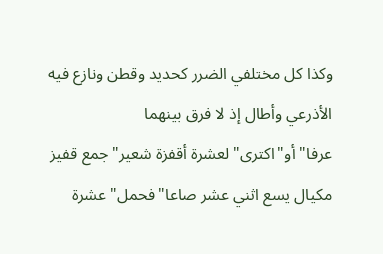وكذا كل مختلفي الضرر كحديد وقطن ونازع فيه الأذرعي وأطال إذ لا فرق بينهما عرفا"أو"اكترى"لعشرة أقفزة شعير"جمع قفيز مكيال يسع اثني عشر صاعا"فحمل"عشرة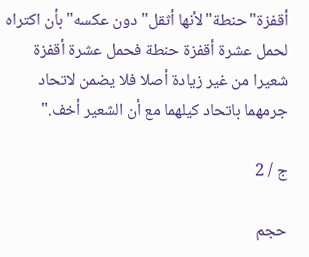أقفزة"حنطة"لأنها أثقل"دون عكسه"بأن اكتراه لحمل عشرة أقفزة حنطة فحمل عشرة أقفزة شعيرا من غير زيادة أصلا فلا يضمن لاتحاد جرمهما باتحاد كيلهما مع أن الشعير أخف."

ج / 2

حجم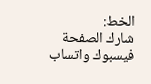الخط:
شارك الصفحة
فيسبوك واتساب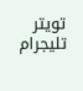تويتر تليجرام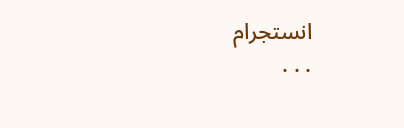انستجرام
. . .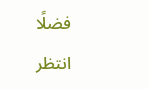فضلًا انتظر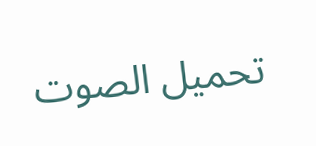تحميل الصوت